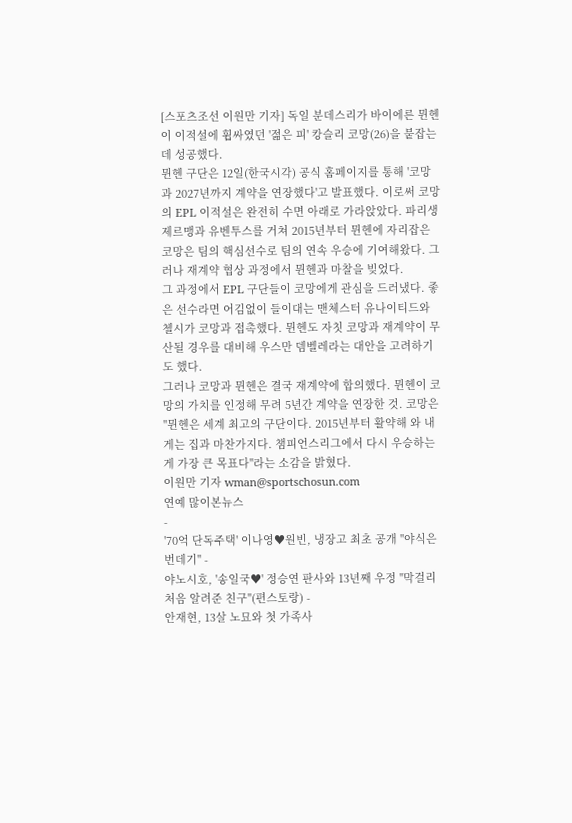[스포츠조선 이원만 기자] 독일 분데스리가 바이에른 뮌헨이 이적설에 휩싸였던 '젊은 피' 캉슬리 코망(26)을 붙잡는 데 성공했다.
뮌헨 구단은 12일(한국시각) 공식 홈페이지를 통해 '코망과 2027년까지 계약을 연장했다'고 발표했다. 이로써 코망의 EPL 이적설은 완전히 수면 아래로 가라앉았다. 파리생제르맹과 유벤투스를 거쳐 2015년부터 뮌헨에 자리잡은 코망은 팀의 핵심선수로 팀의 연속 우승에 기여해왔다. 그러나 재계약 협상 과정에서 뮌헨과 마찰을 빚었다.
그 과정에서 EPL 구단들이 코망에게 관심을 드러냈다. 좋은 선수라면 어김없이 들이대는 맨체스터 유나이티드와 첼시가 코망과 접촉했다. 뮌헨도 자칫 코망과 재계약이 무산될 경우를 대비해 우스만 뎀벨레라는 대안을 고려하기도 했다.
그러나 코망과 뮌헨은 결국 재계약에 합의했다. 뮌헨이 코망의 가치를 인정해 무려 5년간 계약을 연장한 것. 코망은 "뮌헨은 세계 최고의 구단이다. 2015년부터 활약해 와 내게는 집과 마찬가지다. 챔피언스리그에서 다시 우승하는 게 가장 큰 목표다"라는 소감을 밝혔다.
이원만 기자 wman@sportschosun.com
연예 많이본뉴스
-
'70억 단독주택' 이나영♥원빈, 냉장고 최초 공개 "야식은 번데기" -
야노시호, '송일국♥' 정승연 판사와 13년째 우정 "막걸리 처음 알려준 친구"(편스토랑) -
안재현, 13살 노묘와 첫 가족사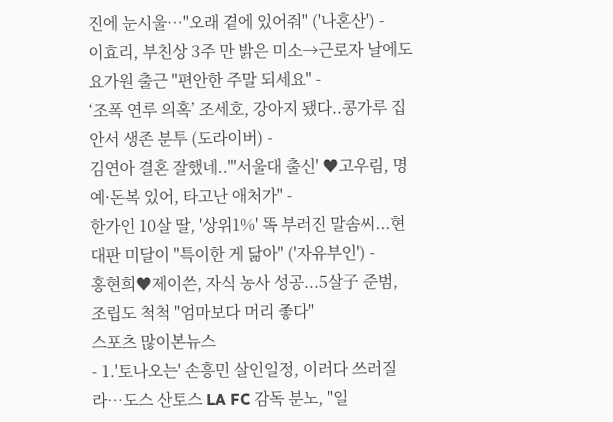진에 눈시울…"오래 곁에 있어줘" ('나혼산') -
이효리, 부친상 3주 만 밝은 미소→근로자 날에도 요가원 출근 "편안한 주말 되세요" -
‘조폭 연루 의혹’ 조세호, 강아지 됐다..콩가루 집안서 생존 분투 (도라이버) -
김연아 결혼 잘했네.."'서울대 출신' ♥고우림, 명예·돈복 있어, 타고난 애처가" -
한가인 10살 딸, '상위1%' 똑 부러진 말솜씨...현대판 미달이 "특이한 게 닮아" ('자유부인') -
홍현희♥제이쓴, 자식 농사 성공...5살子 준범, 조립도 척척 "엄마보다 머리 좋다"
스포츠 많이본뉴스
- 1.'토나오는' 손흥민 살인일정, 이러다 쓰러질라…도스 산토스 LA FC 감독 분노, "일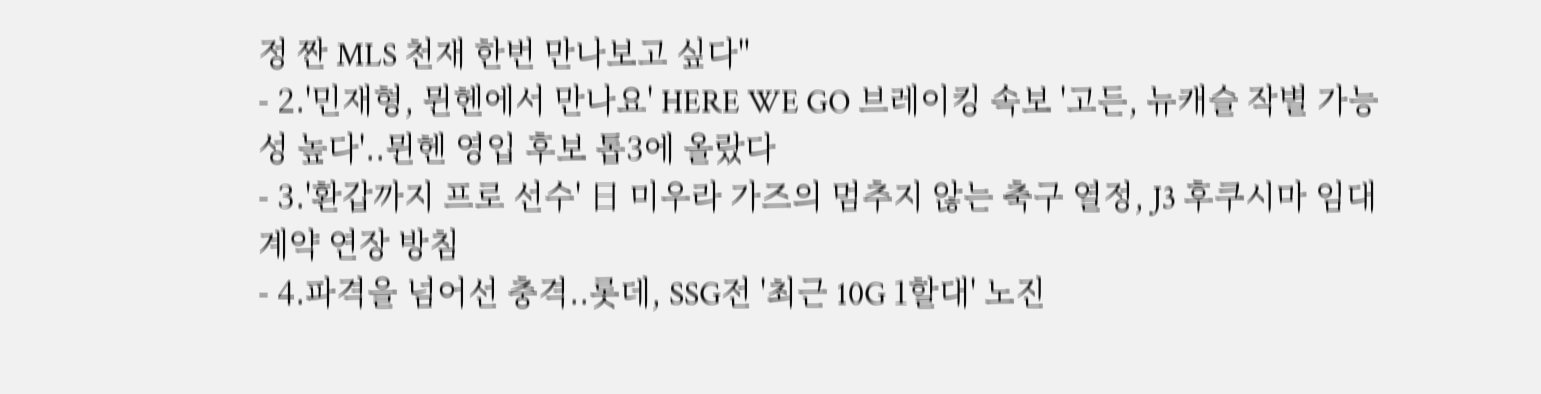정 짠 MLS 천재 한번 만나보고 싶다"
- 2.'민재형, 뮌헨에서 만나요' HERE WE GO 브레이킹 속보 '고든, 뉴캐슬 작별 가능성 높다'..뮌헨 영입 후보 톱3에 올랐다
- 3.'환갑까지 프로 선수' 日 미우라 가즈의 멈추지 않는 축구 열정, J3 후쿠시마 임대 계약 연장 방침
- 4.파격을 넘어선 충격..롯데, SSG전 '최근 10G 1할대' 노진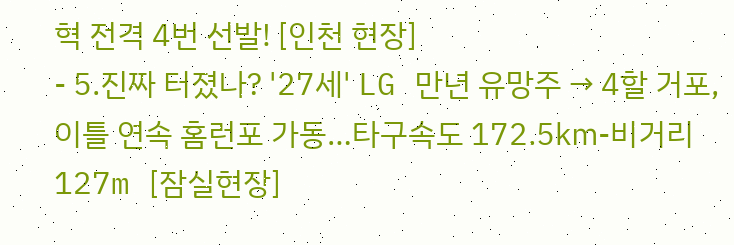혁 전격 4번 선발! [인천 현장]
- 5.진짜 터졌나? '27세' LG 만년 유망주 → 4할 거포, 이틀 연속 홈런포 가동…타구속도 172.5㎞-비거리 127m [잠실현장]